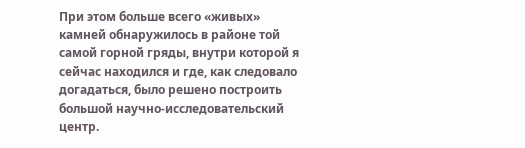При этом больше всего «живых» камней обнаружилось в районе той самой горной гряды, внутри которой я сейчас находился и где, как следовало догадаться, было решено построить большой научно-исследовательский центр.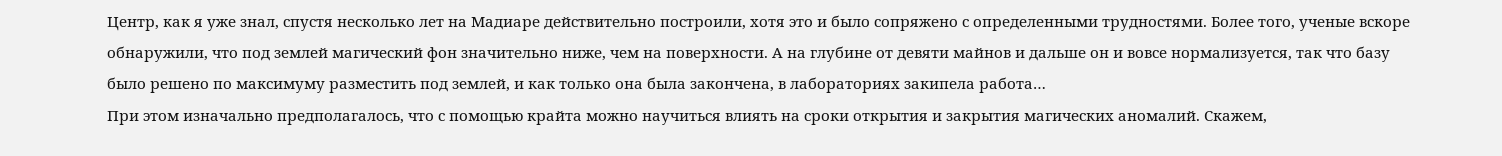Центр, как я уже знал, спустя несколько лет на Мадиаре действительно построили, хотя это и было сопряжено с определенными трудностями. Более того, ученые вскоре обнаружили, что под землей магический фон значительно ниже, чем на поверхности. А на глубине от девяти майнов и дальше он и вовсе нормализуется, так что базу было решено по максимуму разместить под землей, и как только она была закончена, в лабораториях закипела работа…
При этом изначально предполагалось, что с помощью крайта можно научиться влиять на сроки открытия и закрытия магических аномалий. Скажем,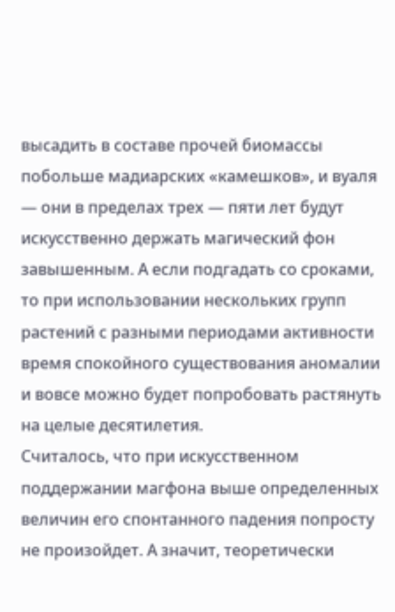высадить в составе прочей биомассы побольше мадиарских «камешков», и вуаля — они в пределах трех — пяти лет будут искусственно держать магический фон завышенным. А если подгадать со сроками, то при использовании нескольких групп растений с разными периодами активности время спокойного существования аномалии и вовсе можно будет попробовать растянуть на целые десятилетия.
Считалось, что при искусственном поддержании магфона выше определенных величин его спонтанного падения попросту не произойдет. А значит, теоретически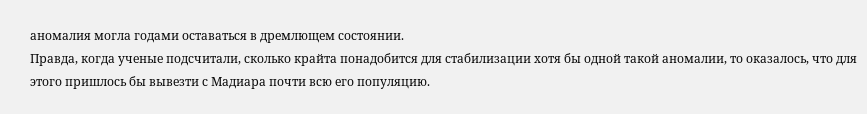аномалия могла годами оставаться в дремлющем состоянии.
Правда, когда ученые подсчитали, сколько крайта понадобится для стабилизации хотя бы одной такой аномалии, то оказалось, что для этого пришлось бы вывезти с Мадиара почти всю его популяцию.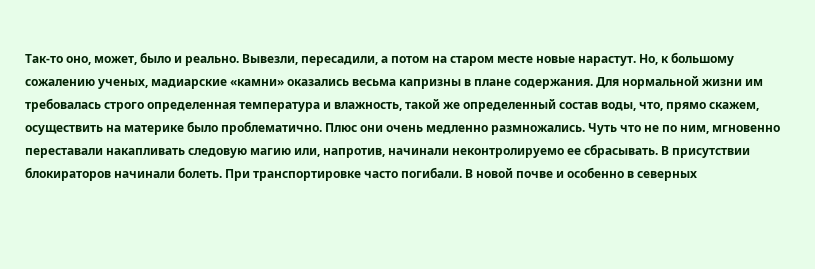Так-то оно, может, было и реально. Вывезли, пересадили, а потом на старом месте новые нарастут. Но, к большому сожалению ученых, мадиарские «камни» оказались весьма капризны в плане содержания. Для нормальной жизни им требовалась строго определенная температура и влажность, такой же определенный состав воды, что, прямо скажем, осуществить на материке было проблематично. Плюс они очень медленно размножались. Чуть что не по ним, мгновенно переставали накапливать следовую магию или, напротив, начинали неконтролируемо ее сбрасывать. В присутствии блокираторов начинали болеть. При транспортировке часто погибали. В новой почве и особенно в северных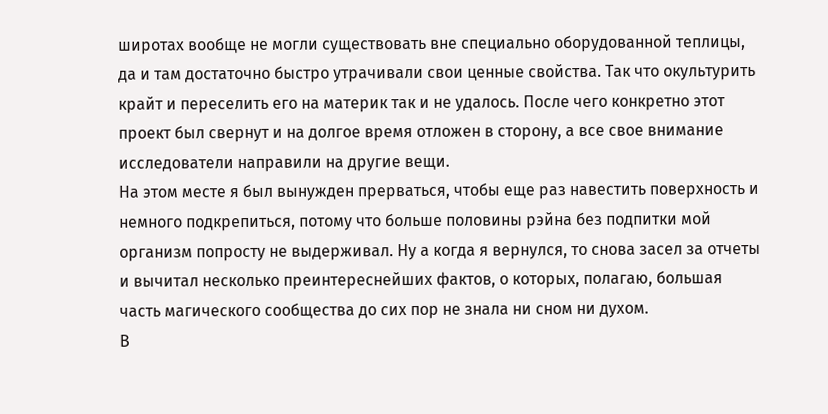широтах вообще не могли существовать вне специально оборудованной теплицы, да и там достаточно быстро утрачивали свои ценные свойства. Так что окультурить крайт и переселить его на материк так и не удалось. После чего конкретно этот проект был свернут и на долгое время отложен в сторону, а все свое внимание исследователи направили на другие вещи.
На этом месте я был вынужден прерваться, чтобы еще раз навестить поверхность и немного подкрепиться, потому что больше половины рэйна без подпитки мой организм попросту не выдерживал. Ну а когда я вернулся, то снова засел за отчеты и вычитал несколько преинтереснейших фактов, о которых, полагаю, большая часть магического сообщества до сих пор не знала ни сном ни духом.
В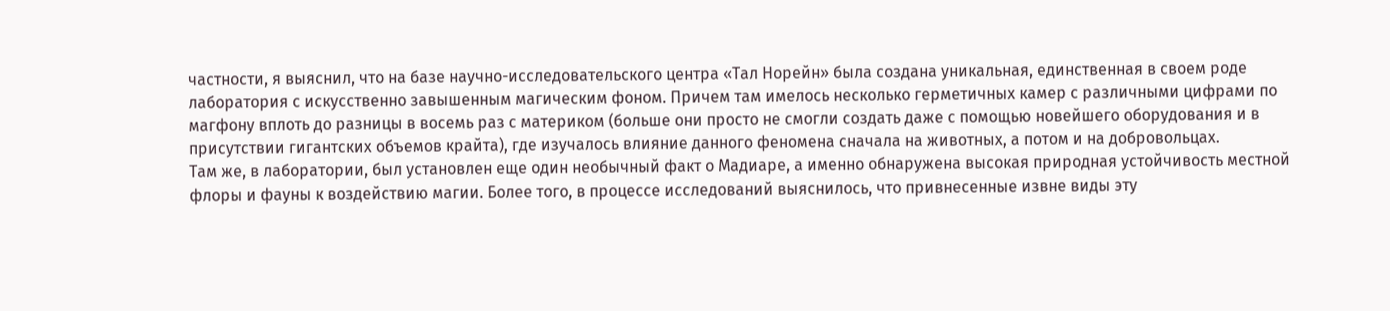частности, я выяснил, что на базе научно-исследовательского центра «Тал Норейн» была создана уникальная, единственная в своем роде лаборатория с искусственно завышенным магическим фоном. Причем там имелось несколько герметичных камер с различными цифрами по магфону вплоть до разницы в восемь раз с материком (больше они просто не смогли создать даже с помощью новейшего оборудования и в присутствии гигантских объемов крайта), где изучалось влияние данного феномена сначала на животных, а потом и на добровольцах.
Там же, в лаборатории, был установлен еще один необычный факт о Мадиаре, а именно обнаружена высокая природная устойчивость местной флоры и фауны к воздействию магии. Более того, в процессе исследований выяснилось, что привнесенные извне виды эту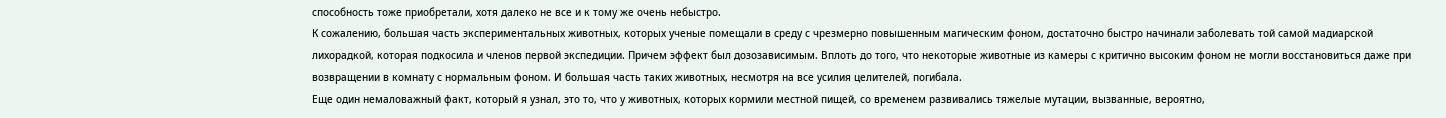способность тоже приобретали, хотя далеко не все и к тому же очень небыстро.
К сожалению, большая часть экспериментальных животных, которых ученые помещали в среду с чрезмерно повышенным магическим фоном, достаточно быстро начинали заболевать той самой мадиарской лихорадкой, которая подкосила и членов первой экспедиции. Причем эффект был дозозависимым. Вплоть до того, что некоторые животные из камеры с критично высоким фоном не могли восстановиться даже при возвращении в комнату с нормальным фоном. И большая часть таких животных, несмотря на все усилия целителей, погибала.
Еще один немаловажный факт, который я узнал, это то, что у животных, которых кормили местной пищей, со временем развивались тяжелые мутации, вызванные, вероятно,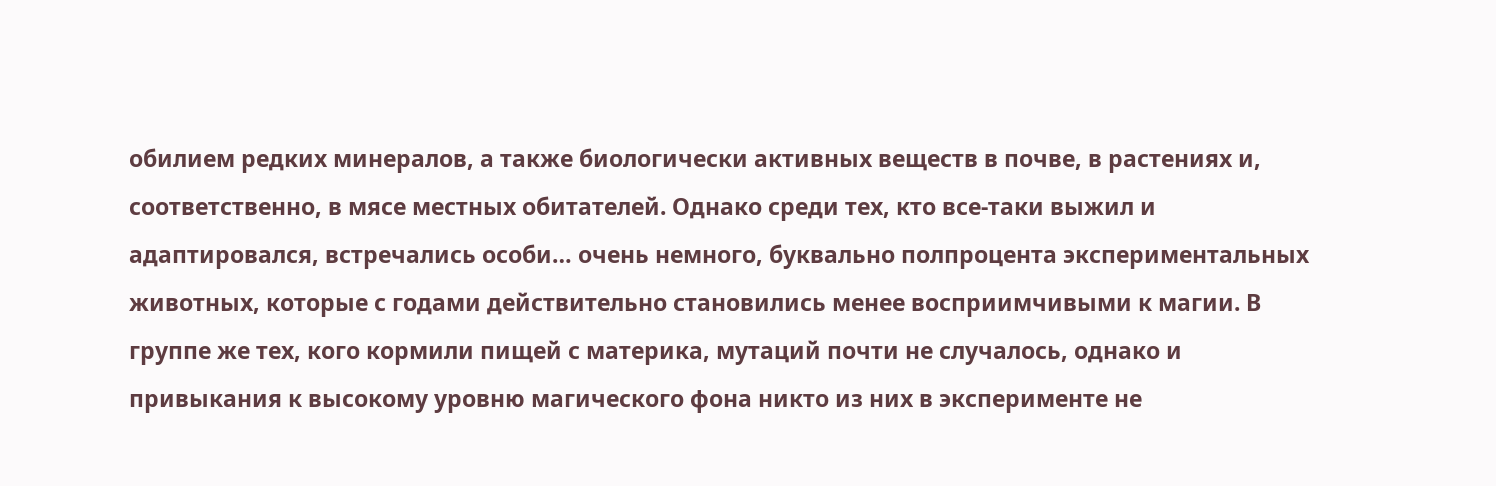обилием редких минералов, а также биологически активных веществ в почве, в растениях и, соответственно, в мясе местных обитателей. Однако среди тех, кто все-таки выжил и адаптировался, встречались особи… очень немного, буквально полпроцента экспериментальных животных, которые с годами действительно становились менее восприимчивыми к магии. В группе же тех, кого кормили пищей с материка, мутаций почти не случалось, однако и привыкания к высокому уровню магического фона никто из них в эксперименте не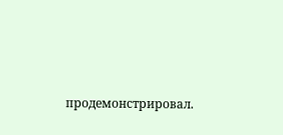продемонстрировал.